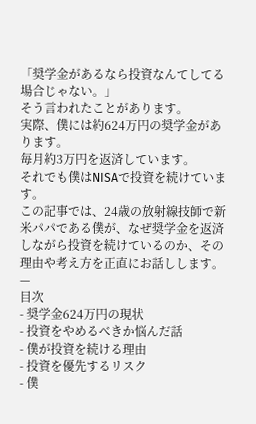「奨学金があるなら投資なんてしてる場合じゃない。」
そう言われたことがあります。
実際、僕には約624万円の奨学金があります。
毎月約3万円を返済しています。
それでも僕はNISAで投資を続けています。
この記事では、24歳の放射線技師で新米パパである僕が、なぜ奨学金を返済しながら投資を続けているのか、その理由や考え方を正直にお話しします。
—
目次
- 奨学金624万円の現状
- 投資をやめるべきか悩んだ話
- 僕が投資を続ける理由
- 投資を優先するリスク
- 僕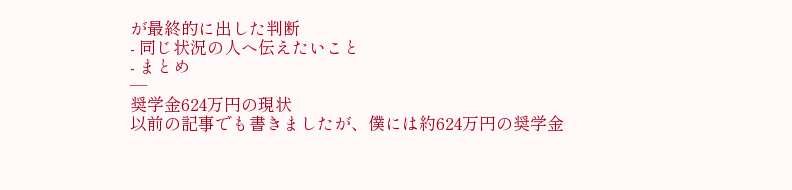が最終的に出した判断
- 同じ状況の人へ伝えたいこと
- まとめ
—
奨学金624万円の現状
以前の記事でも書きましたが、僕には約624万円の奨学金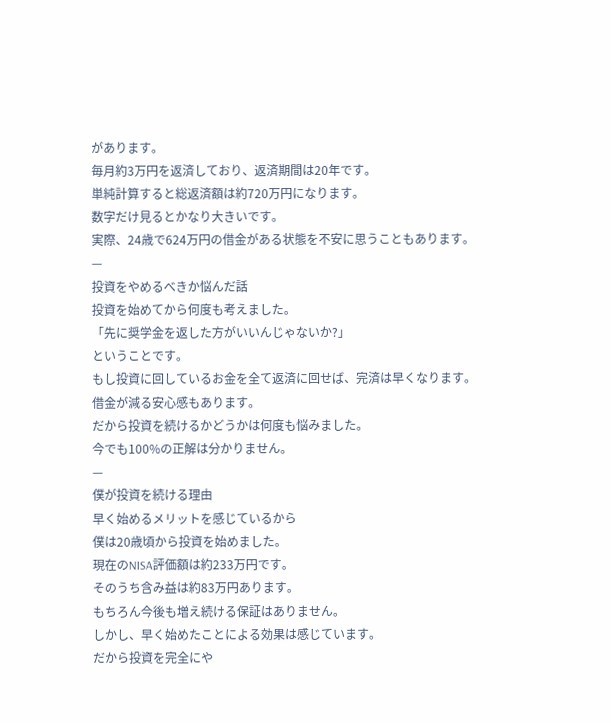があります。
毎月約3万円を返済しており、返済期間は20年です。
単純計算すると総返済額は約720万円になります。
数字だけ見るとかなり大きいです。
実際、24歳で624万円の借金がある状態を不安に思うこともあります。
—
投資をやめるべきか悩んだ話
投資を始めてから何度も考えました。
「先に奨学金を返した方がいいんじゃないか?」
ということです。
もし投資に回しているお金を全て返済に回せば、完済は早くなります。
借金が減る安心感もあります。
だから投資を続けるかどうかは何度も悩みました。
今でも100%の正解は分かりません。
—
僕が投資を続ける理由
早く始めるメリットを感じているから
僕は20歳頃から投資を始めました。
現在のNISA評価額は約233万円です。
そのうち含み益は約83万円あります。
もちろん今後も増え続ける保証はありません。
しかし、早く始めたことによる効果は感じています。
だから投資を完全にや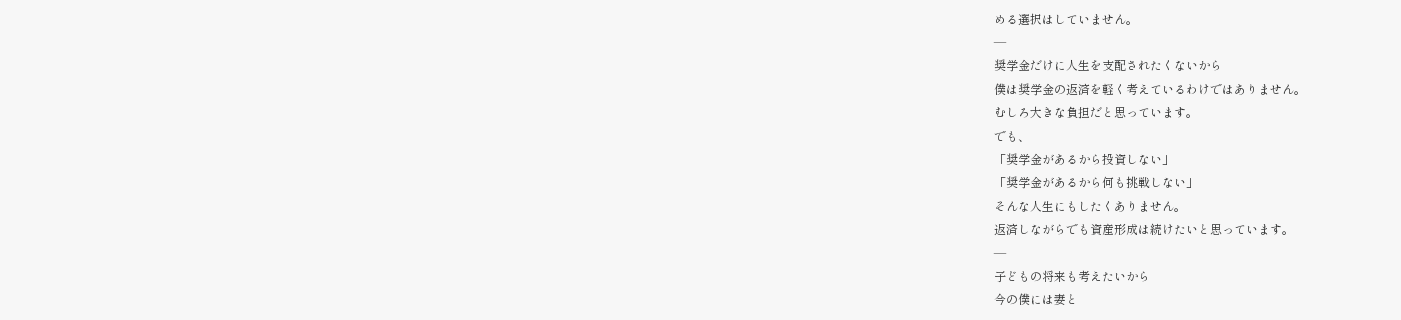める選択はしていません。
—
奨学金だけに人生を支配されたくないから
僕は奨学金の返済を軽く考えているわけではありません。
むしろ大きな負担だと思っています。
でも、
「奨学金があるから投資しない」
「奨学金があるから何も挑戦しない」
そんな人生にもしたくありません。
返済しながらでも資産形成は続けたいと思っています。
—
子どもの将来も考えたいから
今の僕には妻と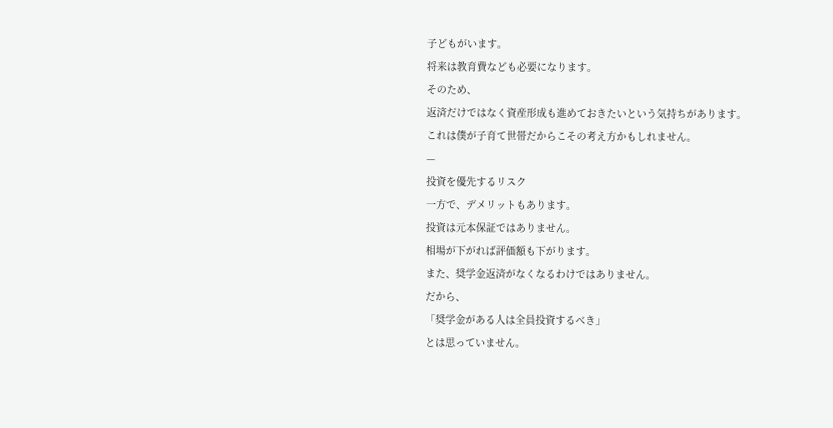子どもがいます。
将来は教育費なども必要になります。
そのため、
返済だけではなく資産形成も進めておきたいという気持ちがあります。
これは僕が子育て世帯だからこその考え方かもしれません。
—
投資を優先するリスク
一方で、デメリットもあります。
投資は元本保証ではありません。
相場が下がれば評価額も下がります。
また、奨学金返済がなくなるわけではありません。
だから、
「奨学金がある人は全員投資するべき」
とは思っていません。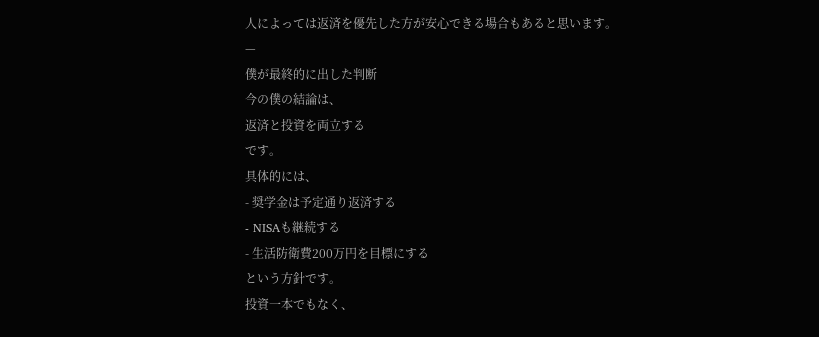人によっては返済を優先した方が安心できる場合もあると思います。
—
僕が最終的に出した判断
今の僕の結論は、
返済と投資を両立する
です。
具体的には、
- 奨学金は予定通り返済する
- NISAも継続する
- 生活防衛費200万円を目標にする
という方針です。
投資一本でもなく、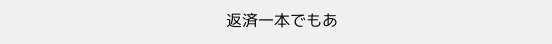返済一本でもあ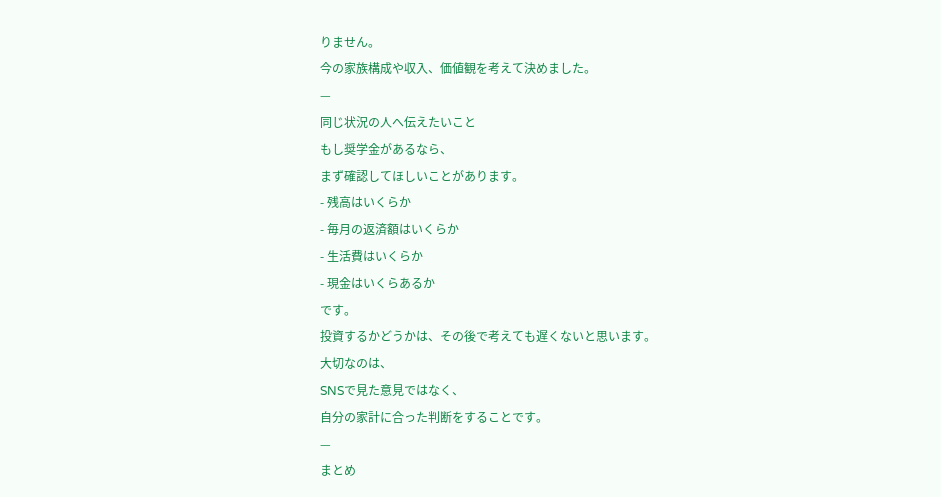りません。
今の家族構成や収入、価値観を考えて決めました。
—
同じ状況の人へ伝えたいこと
もし奨学金があるなら、
まず確認してほしいことがあります。
- 残高はいくらか
- 毎月の返済額はいくらか
- 生活費はいくらか
- 現金はいくらあるか
です。
投資するかどうかは、その後で考えても遅くないと思います。
大切なのは、
SNSで見た意見ではなく、
自分の家計に合った判断をすることです。
—
まとめ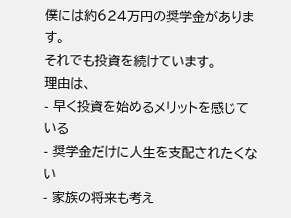僕には約624万円の奨学金があります。
それでも投資を続けています。
理由は、
- 早く投資を始めるメリットを感じている
- 奨学金だけに人生を支配されたくない
- 家族の将来も考え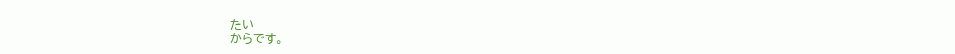たい
からです。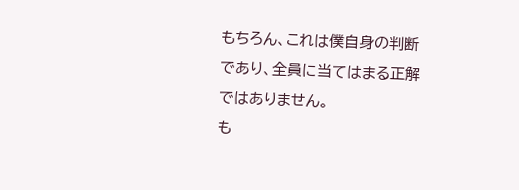もちろん、これは僕自身の判断であり、全員に当てはまる正解ではありません。
も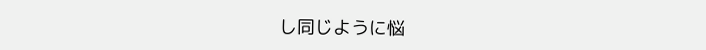し同じように悩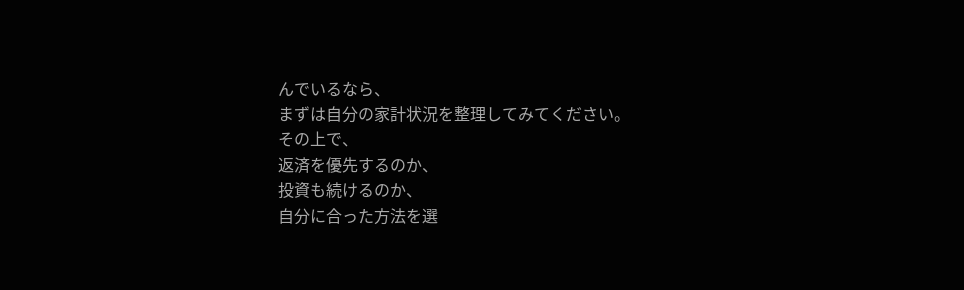んでいるなら、
まずは自分の家計状況を整理してみてください。
その上で、
返済を優先するのか、
投資も続けるのか、
自分に合った方法を選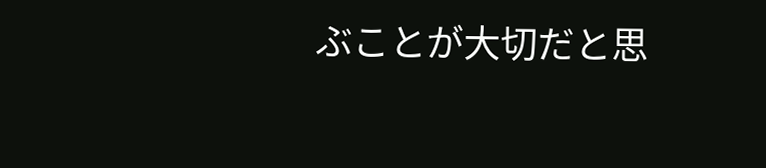ぶことが大切だと思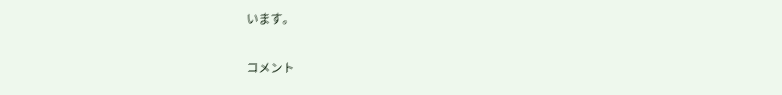います。

コメント